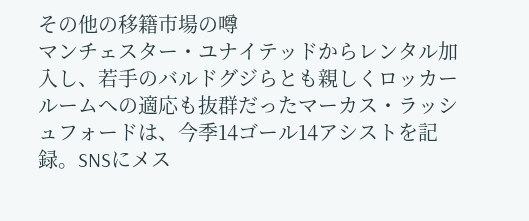その他の移籍市場の噂
マンチェスター・ユナイテッドからレンタル加入し、若手のバルドグジらとも親しくロッカールームへの適応も抜群だったマーカス・ラッシュフォードは、今季14ゴール14アシストを記録。SNSにメス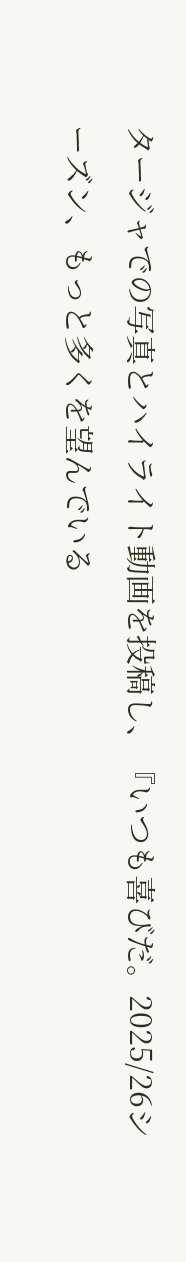タージャでの写真とハイライト動画を投稿し、『いつも喜びだ。2025/26シーズン、もっと多くを望んでいる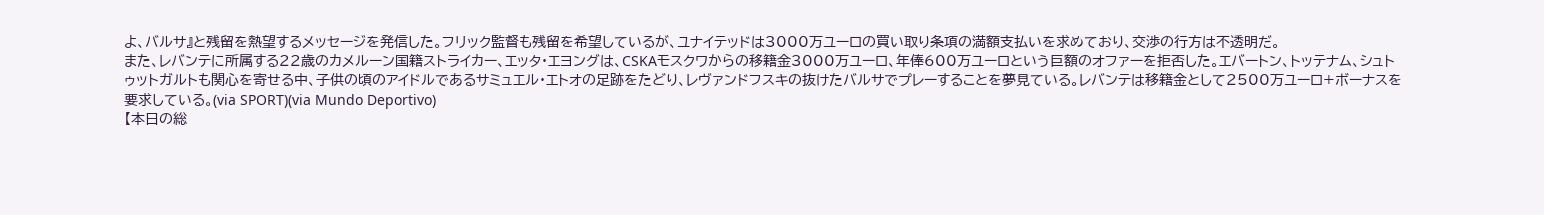よ、バルサ』と残留を熱望するメッセージを発信した。フリック監督も残留を希望しているが、ユナイテッドは3000万ユーロの買い取り条項の満額支払いを求めており、交渉の行方は不透明だ。
また、レバンテに所属する22歳のカメルーン国籍ストライカー、エッタ・エヨングは、CSKAモスクワからの移籍金3000万ユーロ、年俸600万ユーロという巨額のオファーを拒否した。エバートン、トッテナム、シュトゥットガルトも関心を寄せる中、子供の頃のアイドルであるサミュエル・エトオの足跡をたどり、レヴァンドフスキの抜けたバルサでプレーすることを夢見ている。レバンテは移籍金として2500万ユーロ+ボーナスを要求している。(via SPORT)(via Mundo Deportivo)
【本日の総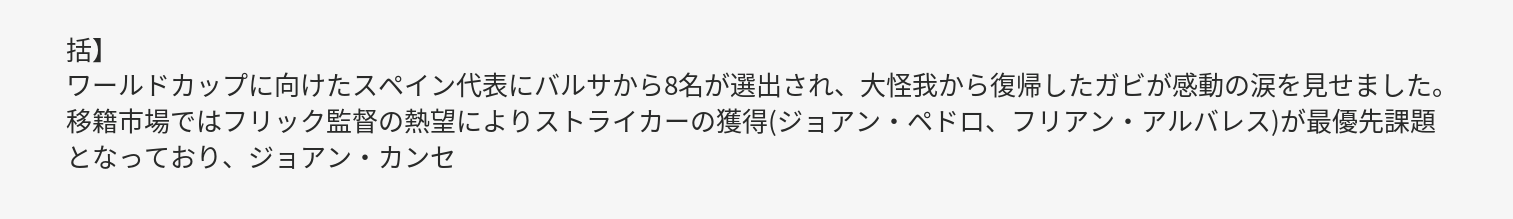括】
ワールドカップに向けたスペイン代表にバルサから8名が選出され、大怪我から復帰したガビが感動の涙を見せました。移籍市場ではフリック監督の熱望によりストライカーの獲得(ジョアン・ペドロ、フリアン・アルバレス)が最優先課題となっており、ジョアン・カンセ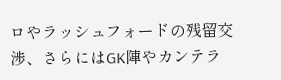ロやラッシュフォードの残留交渉、さらにはGK陣やカンテラ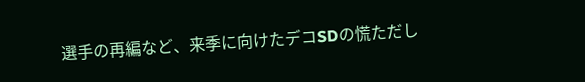選手の再編など、来季に向けたデコSDの慌ただし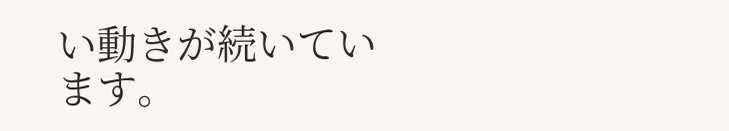い動きが続いています。